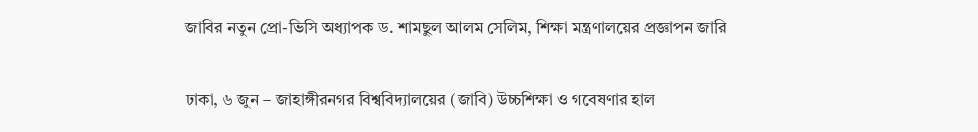জাবির নতুন প্রো-ভিসি অধ্যাপক ড. শামছুল আলম সেলিম, শিক্ষা মন্ত্রণালয়ের প্রজ্ঞাপন জারি

ঢাকা, ৬ জুন – জাহাঙ্গীরনগর বিশ্ববিদ্যালয়ের (জাবি) উচ্চশিক্ষা ও গবেষণার হাল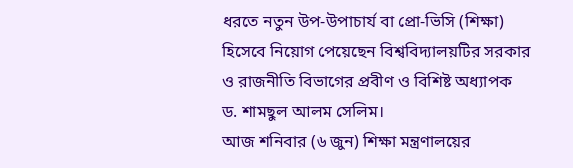ধরতে নতুন উপ-উপাচার্য বা প্রো-ভিসি (শিক্ষা) হিসেবে নিয়োগ পেয়েছেন বিশ্ববিদ্যালয়টির সরকার ও রাজনীতি বিভাগের প্রবীণ ও বিশিষ্ট অধ্যাপক ড. শামছুল আলম সেলিম।
আজ শনিবার (৬ জুন) শিক্ষা মন্ত্রণালয়ের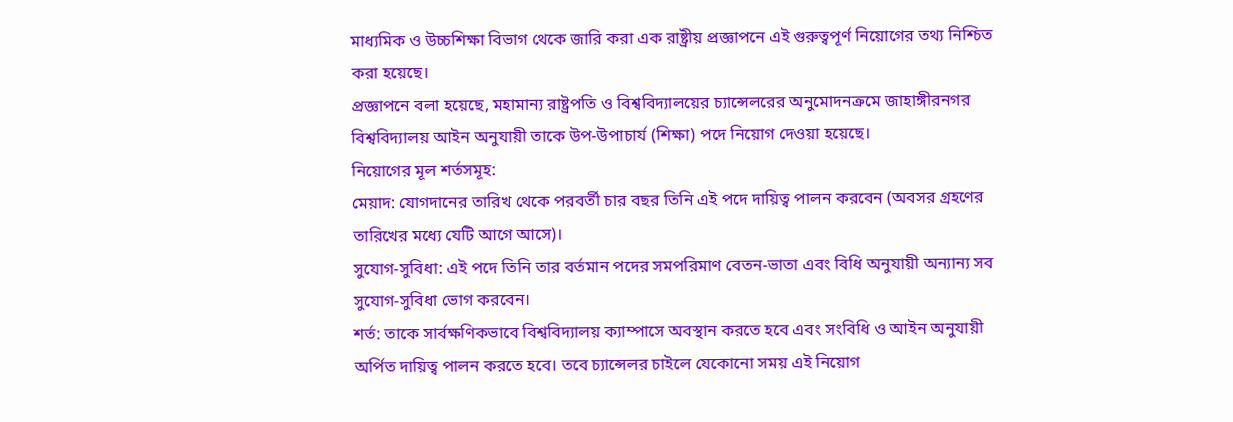মাধ্যমিক ও উচ্চশিক্ষা বিভাগ থেকে জারি করা এক রাষ্ট্রীয় প্রজ্ঞাপনে এই গুরুত্বপূর্ণ নিয়োগের তথ্য নিশ্চিত করা হয়েছে।
প্রজ্ঞাপনে বলা হয়েছে, মহামান্য রাষ্ট্রপতি ও বিশ্ববিদ্যালয়ের চ্যান্সেলরের অনুমোদনক্রমে জাহাঙ্গীরনগর বিশ্ববিদ্যালয় আইন অনুযায়ী তাকে উপ-উপাচার্য (শিক্ষা) পদে নিয়োগ দেওয়া হয়েছে।
নিয়োগের মূল শর্তসমূহ:
মেয়াদ: যোগদানের তারিখ থেকে পরবর্তী চার বছর তিনি এই পদে দায়িত্ব পালন করবেন (অবসর গ্রহণের তারিখের মধ্যে যেটি আগে আসে)।
সুযোগ-সুবিধা: এই পদে তিনি তার বর্তমান পদের সমপরিমাণ বেতন-ভাতা এবং বিধি অনুযায়ী অন্যান্য সব সুযোগ-সুবিধা ভোগ করবেন।
শর্ত: তাকে সার্বক্ষণিকভাবে বিশ্ববিদ্যালয় ক্যাম্পাসে অবস্থান করতে হবে এবং সংবিধি ও আইন অনুযায়ী অর্পিত দায়িত্ব পালন করতে হবে। তবে চ্যান্সেলর চাইলে যেকোনো সময় এই নিয়োগ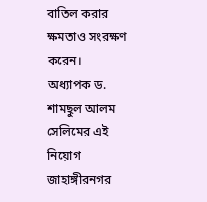বাতিল করার ক্ষমতাও সংরক্ষণ করেন।
অধ্যাপক ড. শামছুল আলম সেলিমের এই নিয়োগ জাহাঙ্গীরনগর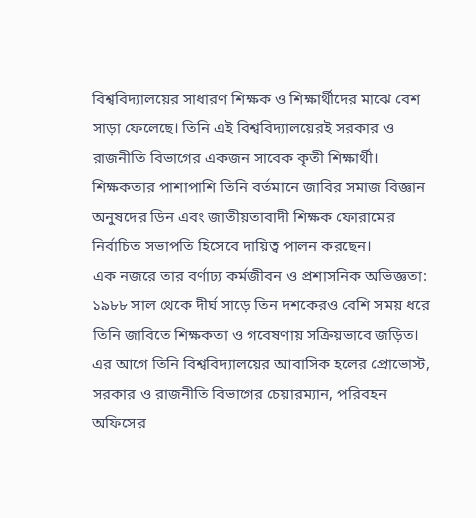বিশ্ববিদ্যালয়ের সাধারণ শিক্ষক ও শিক্ষার্থীদের মাঝে বেশ সাড়া ফেলেছে। তিনি এই বিশ্ববিদ্যালয়েরই সরকার ও রাজনীতি বিভাগের একজন সাবেক কৃতী শিক্ষার্থী। শিক্ষকতার পাশাপাশি তিনি বর্তমানে জাবির সমাজ বিজ্ঞান অনুষদের ডিন এবং জাতীয়তাবাদী শিক্ষক ফোরামের নির্বাচিত সভাপতি হিসেবে দায়িত্ব পালন করছেন।
এক নজরে তার বর্ণাঢ্য কর্মজীবন ও প্রশাসনিক অভিজ্ঞতা:
১৯৮৮ সাল থেকে দীর্ঘ সাড়ে তিন দশকেরও বেশি সময় ধরে তিনি জাবিতে শিক্ষকতা ও গবেষণায় সক্রিয়ভাবে জড়িত। এর আগে তিনি বিশ্ববিদ্যালয়ের আবাসিক হলের প্রোভোস্ট, সরকার ও রাজনীতি বিভাগের চেয়ারম্যান, পরিবহন অফিসের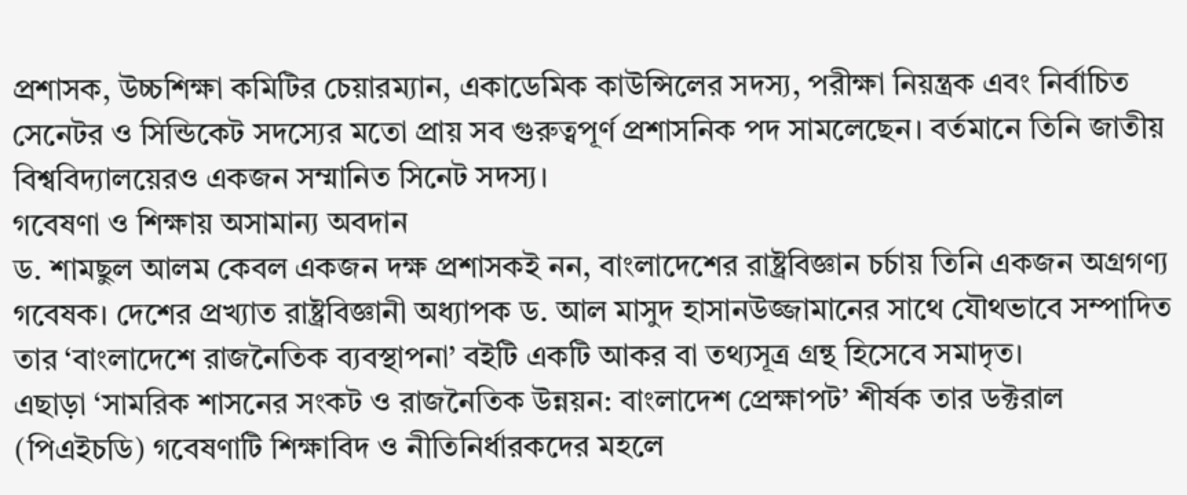প্রশাসক, উচ্চশিক্ষা কমিটির চেয়ারম্যান, একাডেমিক কাউন্সিলের সদস্য, পরীক্ষা নিয়ন্ত্রক এবং নির্বাচিত সেনেটর ও সিন্ডিকেট সদস্যের মতো প্রায় সব গুরুত্বপূর্ণ প্রশাসনিক পদ সামলেছেন। বর্তমানে তিনি জাতীয় বিশ্ববিদ্যালয়েরও একজন সম্মানিত সিনেট সদস্য।
গবেষণা ও শিক্ষায় অসামান্য অবদান
ড. শামছুল আলম কেবল একজন দক্ষ প্রশাসকই নন, বাংলাদেশের রাষ্ট্রবিজ্ঞান চর্চায় তিনি একজন অগ্রগণ্য গবেষক। দেশের প্রখ্যাত রাষ্ট্রবিজ্ঞানী অধ্যাপক ড. আল মাসুদ হাসানউজ্জামানের সাথে যৌথভাবে সম্পাদিত তার ‘বাংলাদেশে রাজনৈতিক ব্যবস্থাপনা’ বইটি একটি আকর বা তথ্যসূত্র গ্রন্থ হিসেবে সমাদৃত।
এছাড়া ‘সামরিক শাসনের সংকট ও রাজনৈতিক উন্নয়ন: বাংলাদেশ প্রেক্ষাপট’ শীর্ষক তার ডক্টরাল (পিএইচডি) গবেষণাটি শিক্ষাবিদ ও নীতিনির্ধারকদের মহলে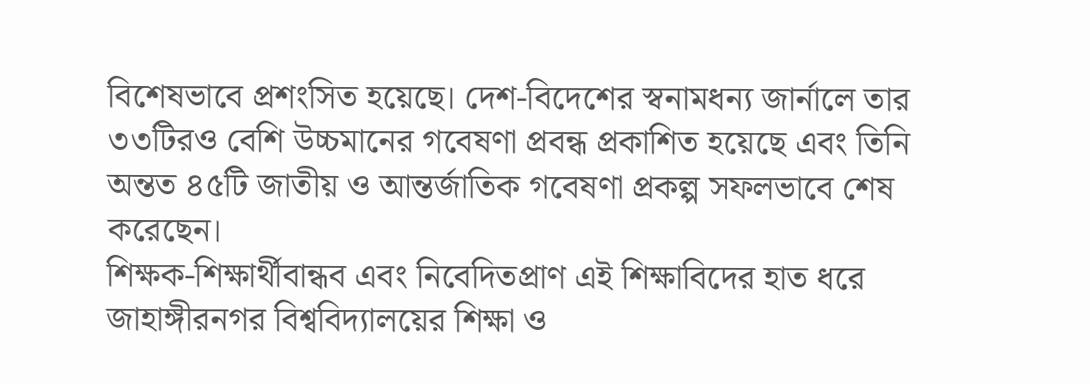বিশেষভাবে প্রশংসিত হয়েছে। দেশ-বিদেশের স্বনামধন্য জার্নালে তার ৩৩টিরও বেশি উচ্চমানের গবেষণা প্রবন্ধ প্রকাশিত হয়েছে এবং তিনি অন্তত ৪৫টি জাতীয় ও আন্তর্জাতিক গবেষণা প্রকল্প সফলভাবে শেষ করেছেন।
শিক্ষক-শিক্ষার্থীবান্ধব এবং নিবেদিতপ্রাণ এই শিক্ষাবিদের হাত ধরে জাহাঙ্গীরনগর বিশ্ববিদ্যালয়ের শিক্ষা ও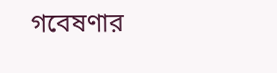গবেষণার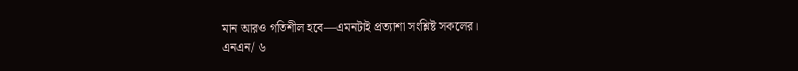মান আরও গতিশীল হবে—এমনটাই প্রত্যাশা সংশ্লিষ্ট সকলের।
এনএন/ ৬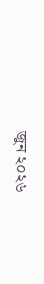জুন ২০২৬